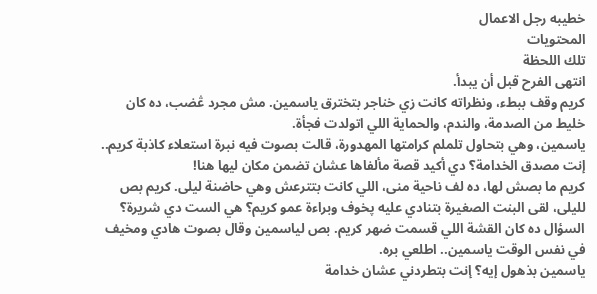خطيبه رجل الاعمال
المحتويات
تلك اللحظة
انتهى الفرح قبل أن يبدأ.
كريم وقف ببطء، ونظراته كانت زي خناجر بتخترق ياسمين. مش مجرد ڠضب، ده كان خليط من الصدمة، والندم، والحماية اللي اتولدت فجأة.
ياسمين، وهي بتحاول تلملم كرامتها المهدورة، قالت بصوت فيه نبرة استعلاء كاذبة كريم.. إنت مصدق الخدامة؟ دي أكيد قصة مألفاها عشان تضمن مكان ليها هنا!
كريم ما بصش لها، ده لف ناحية منى، اللي كانت بتترعش وهي حاضنة ليلى. كريم بص لليلى، لقى البنت الصغيرة بتنادي عليه پخوف وبراءة عمو كريم؟ هي الست دي شريرة؟
السؤال ده كان القشة اللي قسمت ضهر كريم. بص لياسمين وقال بصوت هادي ومخيف في نفس الوقت ياسمين.. اطلعي بره.
ياسمين بذهول إيه؟ إنت بتطردني عشان خدامة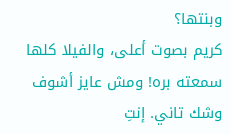وبنتها؟
كريم بصوت أعلى، والفيلا كلها سمعته بره! ومش عايز أشوف وشك تاني. إنتِ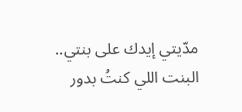مدّيتي إيدك على بنتي.. البنت اللي كنتُ بدور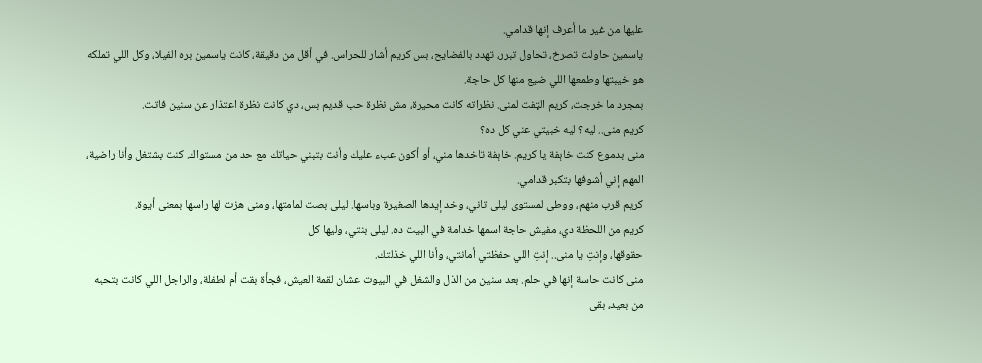عليها من غير ما أعرف إنها قدامي.
ياسمين حاولت تصرخ، تحاول تبرر، تهدد بالفضايح، بس كريم أشار للحراس. في أقل من دقيقة، كانت ياسمين بره الفيلا، وكل اللي تملكه هو خيبتها وطمعها اللي ضيع منها كل حاجة.
بمجرد ما خرجت، كريم الټفت لمنى. نظراته كانت محيرة، مش نظرة حب قديم بس، دي كانت نظرة اعتذار عن سنين فاتت.
كريم منى.. ليه؟ ليه خبيتي عني كل ده؟
منى بدموع كنت خاېفة يا كريم. خاېفة تاخدها مني، أو أكون عبء عليك وأنت بتبني حياتك مع حد من مستواك. كنت بشتغل وأنا راضية، المهم إني أشوفها بتكبر قدامي.
كريم قرب منهم، ووطى لمستوى ليلى تاني، وخد إيدها الصغيرة وباسها. ليلى بصت لمامتها، ومنى هزت لها راسها بمعنى أيوة.
كريم من اللحظة دي، مفيش حاجة اسمها خدامة في البيت ده. ليلى بنتي، وليها كل
حقوقها، وإنتِ يا منى.. إنتِ اللي حفظتي أمانتي، وأنا اللي خذلتك.
منى كانت حاسة إنها في حلم. بعد سنين من الذل والشغل في البيوت عشان لقمة العيش، فجأة بقت أم لطفلة، والراجل اللي كانت بتحبه من بعيد، بقى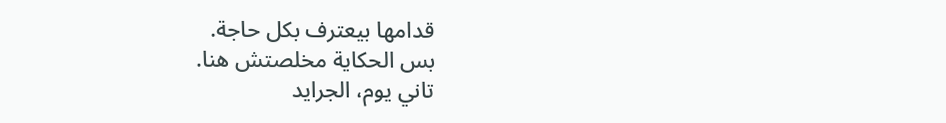قدامها بيعترف بكل حاجة.
بس الحكاية مخلصتش هنا.
تاني يوم، الجرايد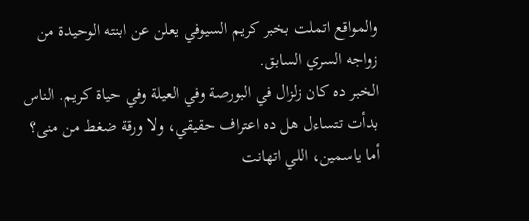والمواقع اتملت بخبر كريم السيوفي يعلن عن ابنته الوحيدة من زواجه السري السابق.
الخبر ده كان زلزال في البورصة وفي العيلة وفي حياة كريم. الناس بدأت تتساءل هل ده اعتراف حقيقي، ولا ورقة ضغط من منى؟
أما ياسمين، اللي اتهانت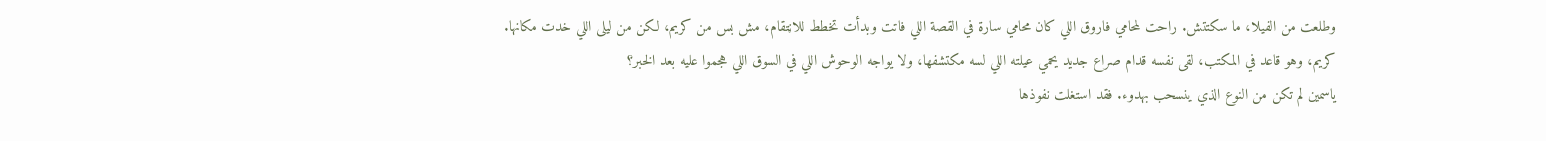وطلعت من الفيلا، ما سكتتش. راحت لمحامي فاروق اللي كان محامي سارة في القصة اللي فاتت وبدأت تخطط للاڼتقام، مش بس من كريم، لكن من ليلى اللي خدت مكانها.
كريم، وهو قاعد في المكتب، لقى نفسه قدام صراع جديد يحمي عيلته اللي لسه مكتشفها، ولا يواجه الوحوش اللي في السوق اللي هجموا عليه بعد الخبر؟
ياسمين لم تكن من النوع الذي ينسحب بهدوء. فقد استغلت نفوذها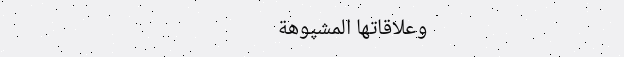وعلاقاتها المشپوهة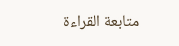متابعة القراءة